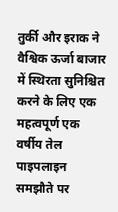तुर्की और इराक ने वैश्विक ऊर्जा बाजार में स्थिरता सुनिश्चित करने के लिए एक महत्वपूर्ण एक वर्षीय तेल पाइपलाइन समझौते पर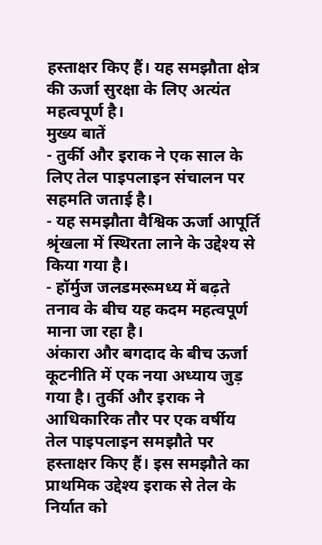हस्ताक्षर किए हैं। यह समझौता क्षेत्र की ऊर्जा सुरक्षा के लिए अत्यंत महत्वपूर्ण है।
मुख्य बातें
- तुर्की और इराक ने एक साल के लिए तेल पाइपलाइन संचालन पर सहमति जताई है।
- यह समझौता वैश्विक ऊर्जा आपूर्ति श्रृंखला में स्थिरता लाने के उद्देश्य से किया गया है।
- हॉर्मुज जलडमरूमध्य में बढ़ते तनाव के बीच यह कदम महत्वपूर्ण माना जा रहा है।
अंकारा और बगदाद के बीच ऊर्जा कूटनीति में एक नया अध्याय जुड़ गया है। तुर्की और इराक ने आधिकारिक तौर पर एक वर्षीय तेल पाइपलाइन समझौते पर हस्ताक्षर किए हैं। इस समझौते का प्राथमिक उद्देश्य इराक से तेल के निर्यात को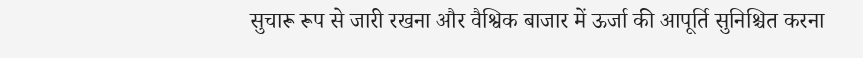सुचारू रूप से जारी रखना और वैश्विक बाजार में ऊर्जा की आपूर्ति सुनिश्चित करना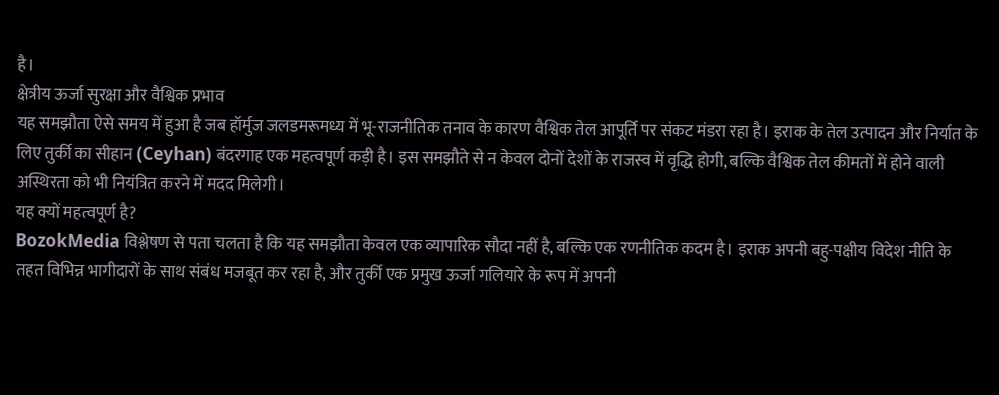है।
क्षेत्रीय ऊर्जा सुरक्षा और वैश्विक प्रभाव
यह समझौता ऐसे समय में हुआ है जब हॉर्मुज जलडमरूमध्य में भू-राजनीतिक तनाव के कारण वैश्विक तेल आपूर्ति पर संकट मंडरा रहा है। इराक के तेल उत्पादन और निर्यात के लिए तुर्की का सीहान (Ceyhan) बंदरगाह एक महत्वपूर्ण कड़ी है। इस समझौते से न केवल दोनों देशों के राजस्व में वृद्धि होगी, बल्कि वैश्विक तेल कीमतों में होने वाली अस्थिरता को भी नियंत्रित करने में मदद मिलेगी।
यह क्यों महत्वपूर्ण है?
BozokMedia विश्लेषण से पता चलता है कि यह समझौता केवल एक व्यापारिक सौदा नहीं है, बल्कि एक रणनीतिक कदम है। इराक अपनी बहु-पक्षीय विदेश नीति के तहत विभिन्न भागीदारों के साथ संबंध मजबूत कर रहा है, और तुर्की एक प्रमुख ऊर्जा गलियारे के रूप में अपनी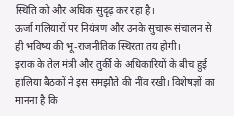स्थिति को और अधिक सुदृढ़ कर रहा है।
ऊर्जा गलियारों पर नियंत्रण और उनके सुचारू संचालन से ही भविष्य की भू-राजनीतिक स्थिरता तय होगी।
इराक के तेल मंत्री और तुर्की के अधिकारियों के बीच हुई हालिया बैठकों ने इस समझौते की नींव रखी। विशेषज्ञों का मानना है कि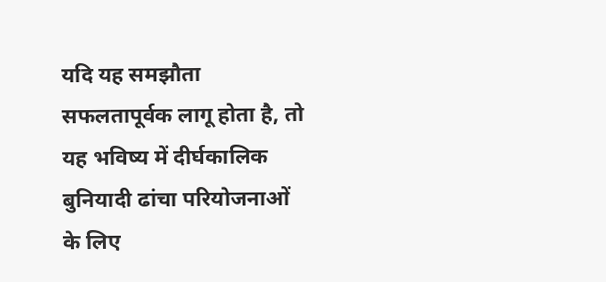यदि यह समझौता सफलतापूर्वक लागू होता है, तो यह भविष्य में दीर्घकालिक बुनियादी ढांचा परियोजनाओं के लिए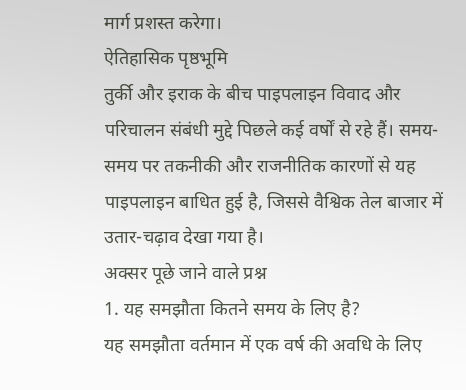मार्ग प्रशस्त करेगा।
ऐतिहासिक पृष्ठभूमि
तुर्की और इराक के बीच पाइपलाइन विवाद और परिचालन संबंधी मुद्दे पिछले कई वर्षों से रहे हैं। समय-समय पर तकनीकी और राजनीतिक कारणों से यह पाइपलाइन बाधित हुई है, जिससे वैश्विक तेल बाजार में उतार-चढ़ाव देखा गया है।
अक्सर पूछे जाने वाले प्रश्न
1. यह समझौता कितने समय के लिए है?
यह समझौता वर्तमान में एक वर्ष की अवधि के लिए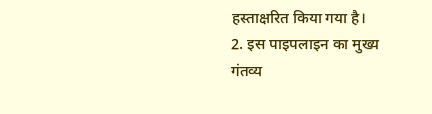हस्ताक्षरित किया गया है।
2. इस पाइपलाइन का मुख्य गंतव्य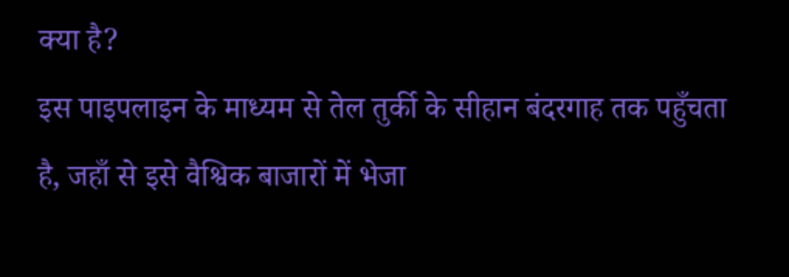क्या है?
इस पाइपलाइन के माध्यम से तेल तुर्की के सीहान बंदरगाह तक पहुँचता है, जहाँ से इसे वैश्विक बाजारों में भेजा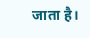जाता है।